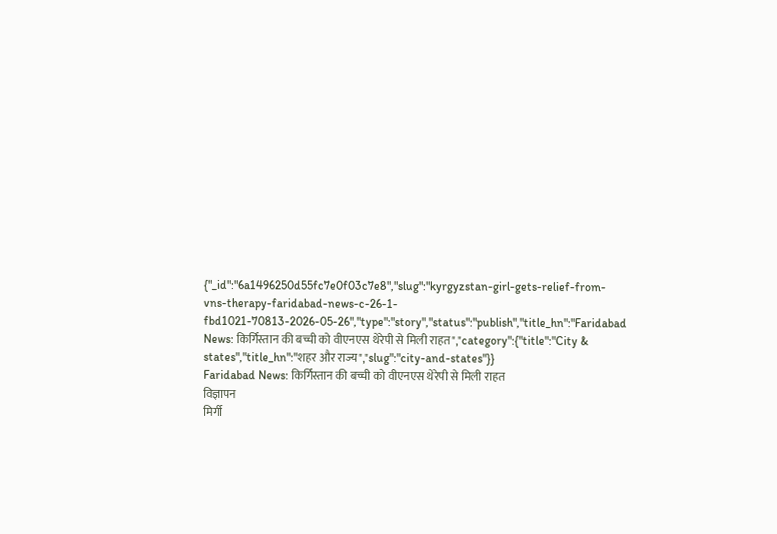{"_id":"6a1496250d55fc7e0f03c7e8","slug":"kyrgyzstan-girl-gets-relief-from-vns-therapy-faridabad-news-c-26-1-fbd1021-70813-2026-05-26","type":"story","status":"publish","title_hn":"Faridabad News: किर्गिस्तान की बच्ची को वीएनएस थेरेपी से मिली राहत","category":{"title":"City & states","title_hn":"शहर और राज्य","slug":"city-and-states"}}
Faridabad News: किर्गिस्तान की बच्ची को वीएनएस थेरेपी से मिली राहत
विज्ञापन
मिर्गी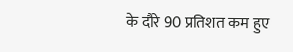के दौरे 90 प्रतिशत कम हुए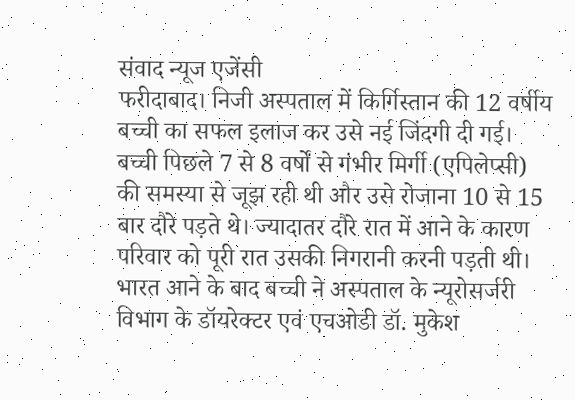संवाद न्यूज एजेंसी
फरीदाबाद। निजी अस्पताल में किर्गिस्तान की 12 वर्षीय बच्ची का सफल इलाज कर उसे नई जिंदगी दी गई। बच्ची पिछले 7 से 8 वर्षों से गंभीर मिर्गी (एपिलेप्सी) की समस्या से जूझ रही थी और उसे रोजाना 10 से 15 बार दौरे पड़ते थे। ज्यादातर दौरे रात में आने के कारण परिवार को पूरी रात उसकी निगरानी करनी पड़ती थी।
भारत आने के बाद बच्ची ने अस्पताल के न्यूरोसर्जरी विभाग के डॉयरेक्टर एवं एचओडी डॉ. मुकेश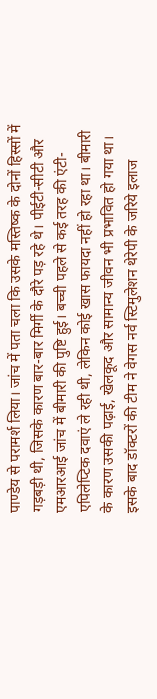पाण्डेय से परामर्श लिया। जांच में पता चला कि उसके मस्तिष्क के दोनों हिस्सों में गड़बड़ी थी, जिसके कारण बार-बार मिर्गी के दौरे पड़ रहे थे। पीईटी-सीटी और एमआरआई जांच में बीमारी की पुष्टि हुई। बच्ची पहले से कई तरह की एंटी-एपिलेप्टिक दवाएं ले रही थी, लेकिन कोई खास फायदा नहीं हो रहा था। बीमारी के कारण उसकी पढ़ाई, खेलकूद और सामान्य जीवन भी प्रभावित हो गया था।
इसके बाद डॉक्टरों की टीम ने वेगस नर्व स्टिमुलेशन थेरेपी के जरिये इलाज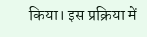किया। इस प्रक्रिया में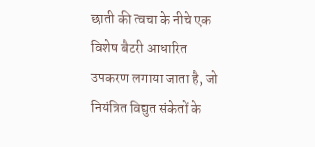छाती की त्वचा के नीचे एक विशेष बैटरी आधारित उपकरण लगाया जाता है, जो नियंत्रित विद्युत संकेतों के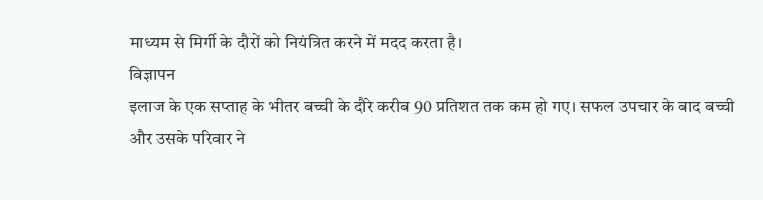माध्यम से मिर्गी के दौरों को नियंत्रित करने में मदद करता है।
विज्ञापन
इलाज के एक सप्ताह के भीतर बच्ची के दौरे करीब 90 प्रतिशत तक कम हो गए। सफल उपचार के बाद बच्ची और उसके परिवार ने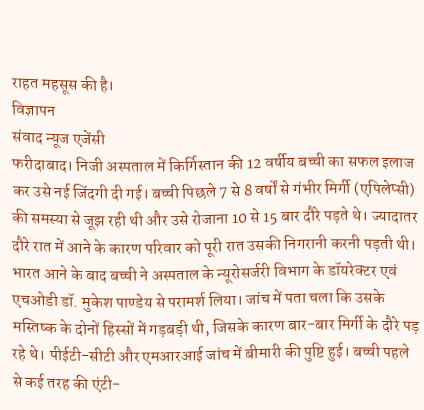राहत महसूस की है।
विज्ञापन
संवाद न्यूज एजेंसी
फरीदाबाद। निजी अस्पताल में किर्गिस्तान की 12 वर्षीय बच्ची का सफल इलाज कर उसे नई जिंदगी दी गई। बच्ची पिछले 7 से 8 वर्षों से गंभीर मिर्गी (एपिलेप्सी) की समस्या से जूझ रही थी और उसे रोजाना 10 से 15 बार दौरे पड़ते थे। ज्यादातर दौरे रात में आने के कारण परिवार को पूरी रात उसकी निगरानी करनी पड़ती थी।
भारत आने के बाद बच्ची ने अस्पताल के न्यूरोसर्जरी विभाग के डॉयरेक्टर एवं एचओडी डॉ. मुकेश पाण्डेय से परामर्श लिया। जांच में पता चला कि उसके मस्तिष्क के दोनों हिस्सों में गड़बड़ी थी, जिसके कारण बार-बार मिर्गी के दौरे पड़ रहे थे। पीईटी-सीटी और एमआरआई जांच में बीमारी की पुष्टि हुई। बच्ची पहले से कई तरह की एंटी-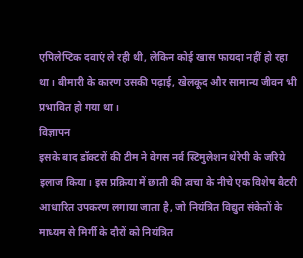एपिलेप्टिक दवाएं ले रही थी, लेकिन कोई खास फायदा नहीं हो रहा था। बीमारी के कारण उसकी पढ़ाई, खेलकूद और सामान्य जीवन भी प्रभावित हो गया था।
विज्ञापन
इसके बाद डॉक्टरों की टीम ने वेगस नर्व स्टिमुलेशन थेरेपी के जरिये इलाज किया। इस प्रक्रिया में छाती की त्वचा के नीचे एक विशेष बैटरी आधारित उपकरण लगाया जाता है, जो नियंत्रित विद्युत संकेतों के माध्यम से मिर्गी के दौरों को नियंत्रित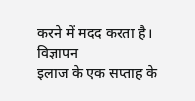करने में मदद करता है।
विज्ञापन
इलाज के एक सप्ताह के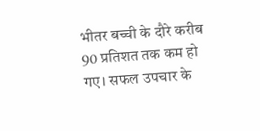भीतर बच्ची के दौरे करीब 90 प्रतिशत तक कम हो गए। सफल उपचार के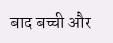बाद बच्ची और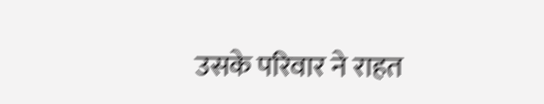उसके परिवार ने राहत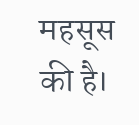महसूस की है।